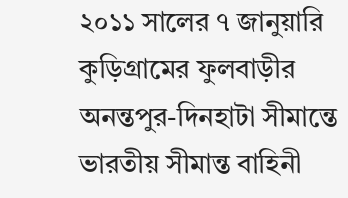২০১১ সালের ৭ জানুয়ারি কুড়িগ্রামের ফুলবাড়ীর অনন্তপুর-দিনহাটা সীমান্তে ভারতীয় সীমান্ত বাহিনী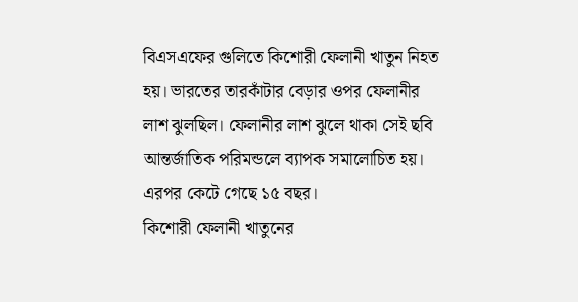বিএসএফের গুলিতে কিশোরী ফেলানী খাতুন নিহত হয়। ভারতের তারকাঁটার বেড়ার ওপর ফেলানীর লাশ ঝুলছিল। ফেলানীর লাশ ঝুলে থাকা সেই ছবি আন্তর্জাতিক পরিমন্ডলে ব্যাপক সমালোচিত হয়। এরপর কেটে গেছে ১৫ বছর।
কিশোরী ফেলানী খাতুনের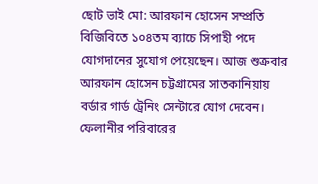ছোট ভাই মো: আরফান হোসেন সম্প্রতি বিজিবিতে ১০৪তম ব্যাচে সিপাহী পদে যোগদানের সুযোগ পেয়েছেন। আজ শুক্রবার আরফান হোসেন চট্টগ্রামের সাতকানিয়ায় বর্ডার গার্ড ট্রেনিং সেন্টারে যোগ দেবেন। ফেলানীর পরিবারের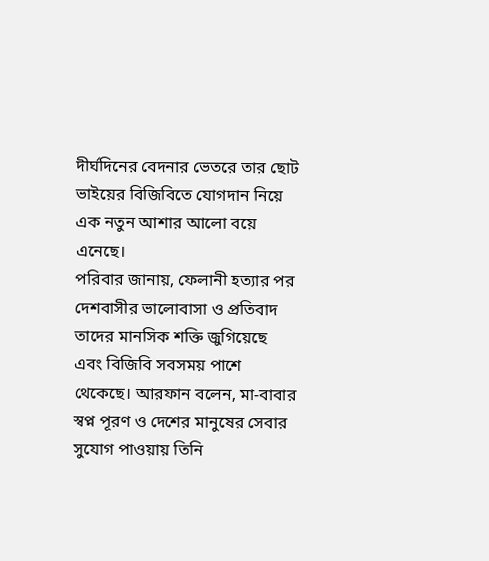দীর্ঘদিনের বেদনার ভেতরে তার ছোট ভাইয়ের বিজিবিতে যোগদান নিয়ে এক নতুন আশার আলো বয়ে এনেছে।
পরিবার জানায়, ফেলানী হত্যার পর দেশবাসীর ভালোবাসা ও প্রতিবাদ তাদের মানসিক শক্তি জুগিয়েছে এবং বিজিবি সবসময় পাশে থেকেছে। আরফান বলেন, মা-বাবার স্বপ্ন পূরণ ও দেশের মানুষের সেবার সুযোগ পাওয়ায় তিনি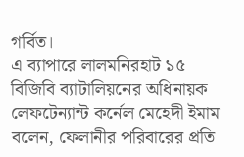গর্বিত।
এ ব্যাপারে লালমনিরহাট ১৫ বিজিবি ব্যাটালিয়নের অধিনায়ক লেফটেন্যান্ট কর্নেল মেহেদী ইমাম বলেন, ফেলানীর পরিবারের প্রতি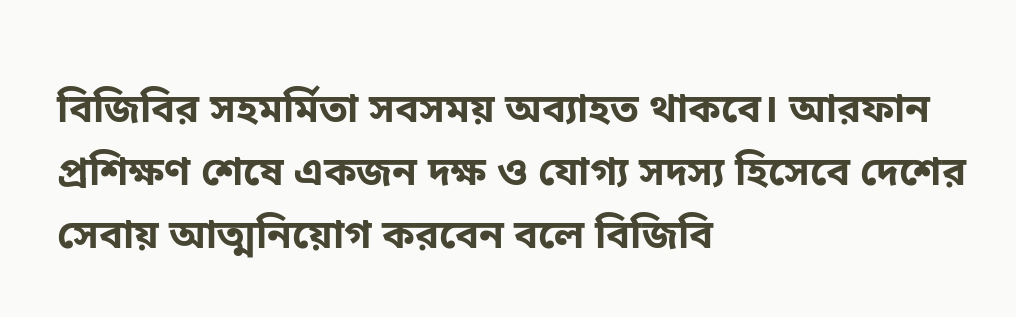বিজিবির সহমর্মিতা সবসময় অব্যাহত থাকবে। আরফান প্রশিক্ষণ শেষে একজন দক্ষ ও যোগ্য সদস্য হিসেবে দেশের সেবায় আত্মনিয়োগ করবেন বলে বিজিবি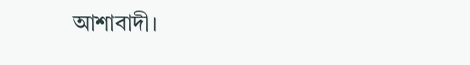আশাবাদী।